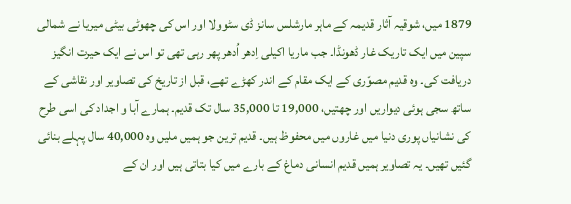1879 میں، شوقیہ آثار قدیمہ کے ماہر مارشلس سانز ڈی سٹوولا اور اس کی چھوٹی بیٹی میریا نے شمالی سپین میں ایک تاریک غار ڈھونڈا۔ جب ماریا اکیلی اِدھر اُدھر پھر رہی تھی تو اس نے ایک حیرت انگیز دریافت کی۔ وہ قدیم مصوّری کے ایک مقام کے اندر کھڑے تھے، قبل از تاریخ کی تصاویر اور نقاشی کے ساتھ سجی ہوئی دیواریں اور چھتیں، 19,000 تا 35,000 سال تک قدیم۔ ہمارے آبا و اجداد کی اسی طرح کی نشانیاں پوری دنیا میں غاروں میں محفوظ ہیں۔ قدیم ترین جو ہمیں ملیں وہ 40,000 سال پہلے بنائی گئیں تھیں۔ یہ تصاویر ہمیں قدیم انسانی دماغ کے بارے میں کیا بتاتی ہیں اور ان کے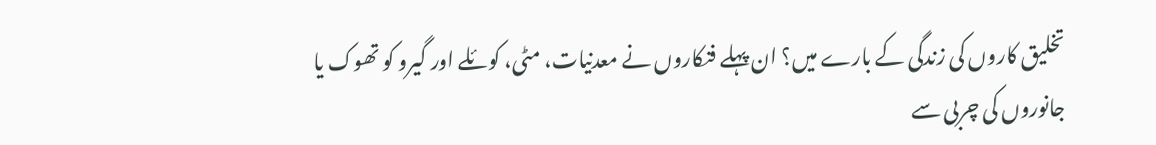تخلیق کاروں کی زندگی کے بارے میں؟ ان پہلے فنکاروں نے معدنیات، مٹی، کوئلے اور گیرو کو تھوک یا جانوروں کی چربی سے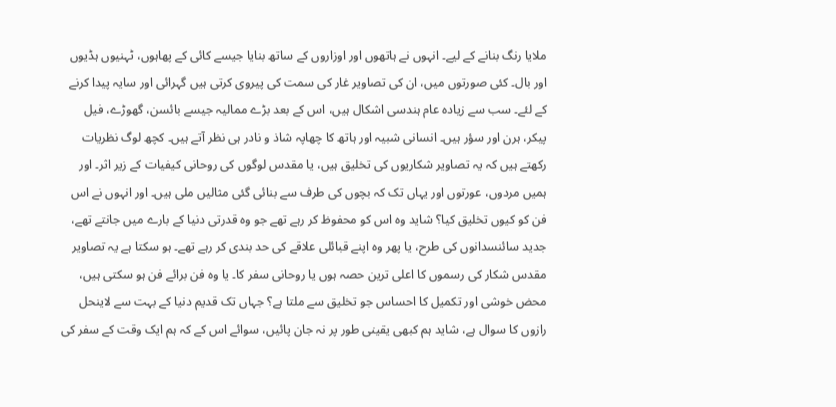ملایا رنگ بنانے کے لیے۔ انہوں نے ہاتھوں اور اوزاروں کے ساتھ بنایا جیسے کائی کے پھاہوں، ٹہنیوں ہڈیوں اور بال۔ کئی صورتوں میں، ان کی تصاویر غار کی سمت کی پیروی کرتی ہیں گہرائی اور سایہ پیدا کرنے کے لئے۔ سب سے زیادہ عام ہندسی اشکال ہیں، اس کے بعد بڑے ممالیہ جیسے بائسن، گھوڑے، فیل پیکر، ہرن اور سؤر ہیں۔ انسانی شبیہ اور ہاتھ کا چھاپہ شاذ و نادر ہی نظر آتے ہیں۔ کچھ لوگ نظریات رکھتے ہیں کہ یہ تصاویر شکاریوں کی تخلیق ہیں، یا مقدس لوگوں کی روحانی کیفیات کے زیر اثر۔ اور ہمیں مردوں، عورتوں اور یہاں تک کہ بچوں کی طرف سے بنائی گئی مثالیں ملی ہیں۔ اور انہوں نے اس فن کو کیوں تخلیق کیا؟ شاید وہ اس کو محفوظ کر رہے تھے جو وہ قدرتی دنیا کے بارے میں جانتے تھے، جدید سائنسدانوں کی طرح، یا پھر وہ اپنے قبائلی علاقے کی حد بندی کر رہے تھے۔ ہو سکتا ہے یہ تصاویر مقدس شکار کی رسموں کا اعلی ترین حصہ ہوں یا روحانی سفر کا۔ یا وہ فن برائے فن ہو سکتی ہیں، محض خوشی اور تکمیل کا احساس جو تخلیق سے ملتا ہے؟ جہاں تک قدیم دنیا کے بہت سے لاینحل رازوں کا سوال ہے، شاید ہم کبھی یقینی طور پر نہ جان پائیں، سوائے اس کے کہ ہم ایک وقت کے سفر کی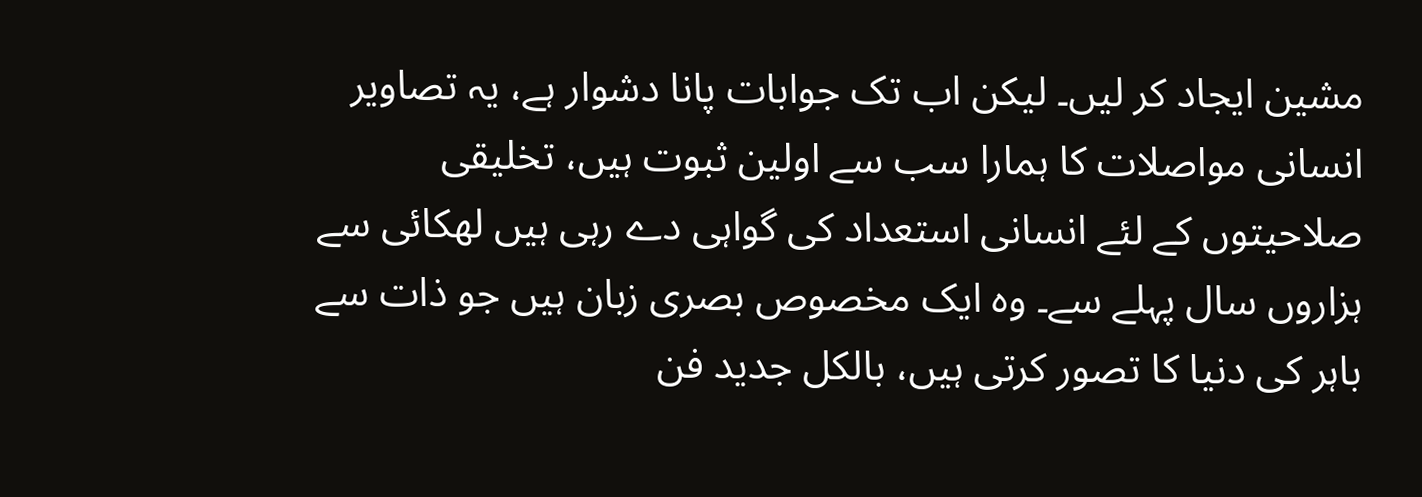مشین ایجاد کر لیں۔ لیکن اب تک جوابات پانا دشوار ہے، یہ تصاویر انسانی مواصلات کا ہمارا سب سے اولین ثبوت ہیں، تخلیقی صلاحیتوں کے لئے انسانی استعداد کی گواہی دے رہی ہیں لھکائی سے ہزاروں سال پہلے سے۔ وہ ایک مخصوص بصری زبان ہیں جو ذات سے باہر کی دنیا کا تصور کرتی ہیں، بالکل جدید فن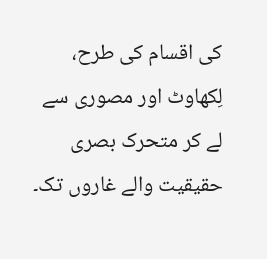کی اقسام کی طرح، لِکھاوٹ اور مصوری سے لے کر متحرک بصری حقیقیت والے غاروں تک۔